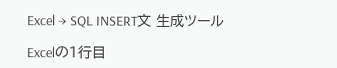Excel → SQL INSERT文 生成ツール

Excelの1行目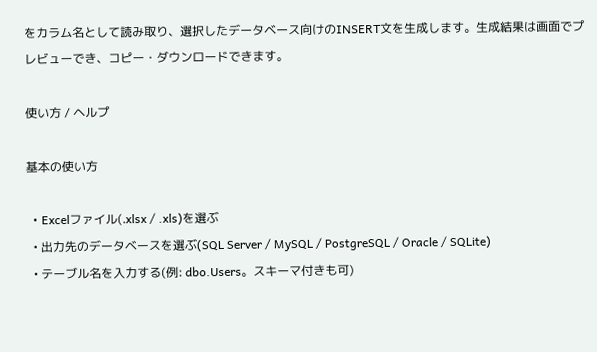をカラム名として読み取り、選択したデータベース向けのINSERT文を生成します。生成結果は画面でプレビューでき、コピー・ダウンロードできます。

使い方 / ヘルプ

基本の使い方

  • Excelファイル(.xlsx / .xls)を選ぶ
  • 出力先のデータベースを選ぶ(SQL Server / MySQL / PostgreSQL / Oracle / SQLite)
  • テーブル名を入力する(例: dbo.Users。スキーマ付きも可)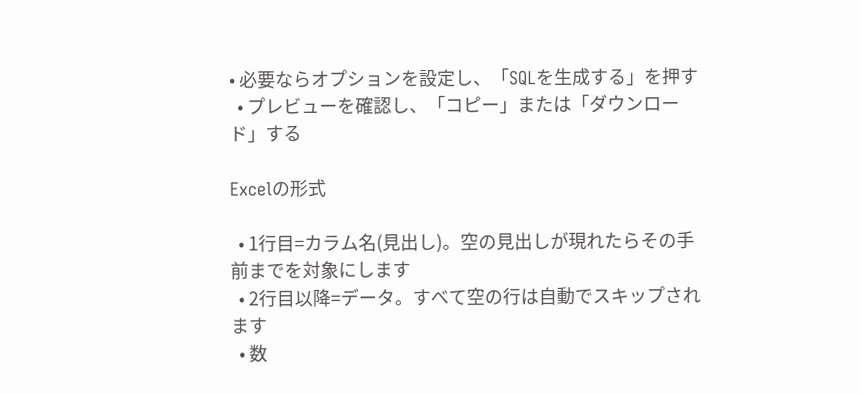• 必要ならオプションを設定し、「SQLを生成する」を押す
  • プレビューを確認し、「コピー」または「ダウンロード」する

Excelの形式

  • 1行目=カラム名(見出し)。空の見出しが現れたらその手前までを対象にします
  • 2行目以降=データ。すべて空の行は自動でスキップされます
  • 数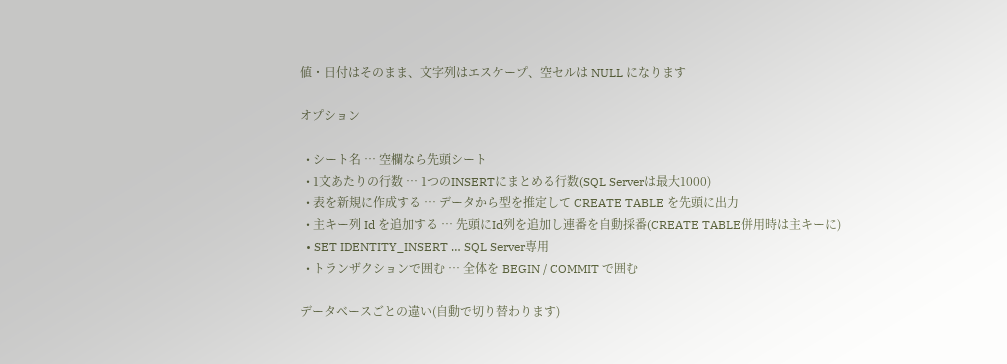値・日付はそのまま、文字列はエスケープ、空セルは NULL になります

オプション

  • シート名 … 空欄なら先頭シート
  • 1文あたりの行数 … 1つのINSERTにまとめる行数(SQL Serverは最大1000)
  • 表を新規に作成する … データから型を推定して CREATE TABLE を先頭に出力
  • 主キー列 Id を追加する … 先頭にId列を追加し連番を自動採番(CREATE TABLE併用時は主キーに)
  • SET IDENTITY_INSERT … SQL Server専用
  • トランザクションで囲む … 全体を BEGIN / COMMIT で囲む

データベースごとの違い(自動で切り替わります)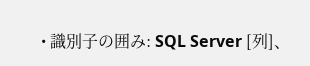• 識別子の囲み: SQL Server [列]、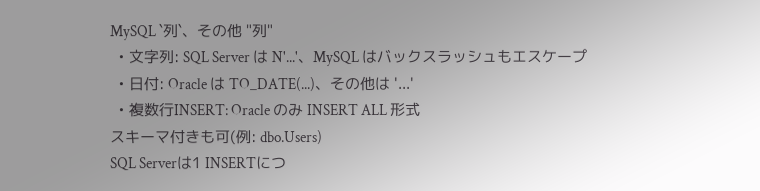MySQL `列`、その他 "列"
  • 文字列: SQL Server は N'...'、MySQL はバックスラッシュもエスケープ
  • 日付: Oracle は TO_DATE(...)、その他は '...'
  • 複数行INSERT: Oracle のみ INSERT ALL 形式
スキーマ付きも可(例: dbo.Users)
SQL Serverは1 INSERTにつ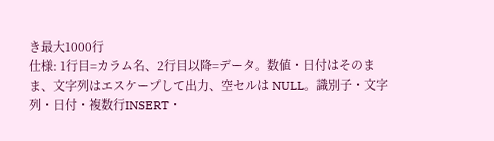き最大1000行
仕様: 1行目=カラム名、2行目以降=データ。数値・日付はそのまま、文字列はエスケープして出力、空セルは NULL。識別子・文字列・日付・複数行INSERT・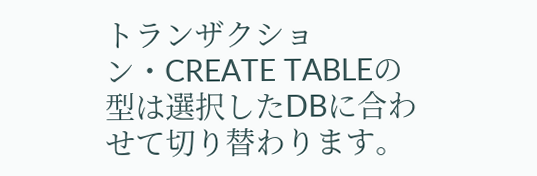トランザクション・CREATE TABLEの型は選択したDBに合わせて切り替わります。